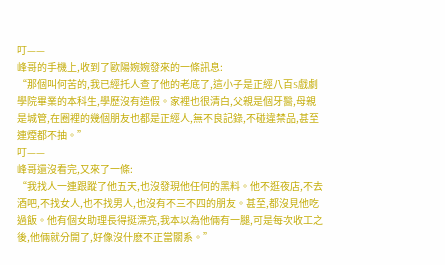叮——
峰哥的手機上,收到了歐陽婉婉發來的一條訊息:
“那個叫何苦的,我已經托人查了他的老底了,這小子是正經八百S戲劇學院畢業的本科生,學歷沒有造假。家裡也很清白,父親是個牙醫,母親是城管,在圈裡的幾個朋友也都是正經人,無不良記錄,不碰違禁品,甚至連煙都不抽。”
叮——
峰哥還沒看完,又來了一條:
“我找人一連跟蹤了他五天,也沒發現他任何的黑料。他不逛夜店,不去酒吧,不找女人,也不找男人,也沒有不三不四的朋友。甚至,都沒見他吃過飯。他有個女助理長得挺漂亮,我本以為他倆有一腿,可是每次收工之後,他倆就分開了,好像沒什麽不正當關系。”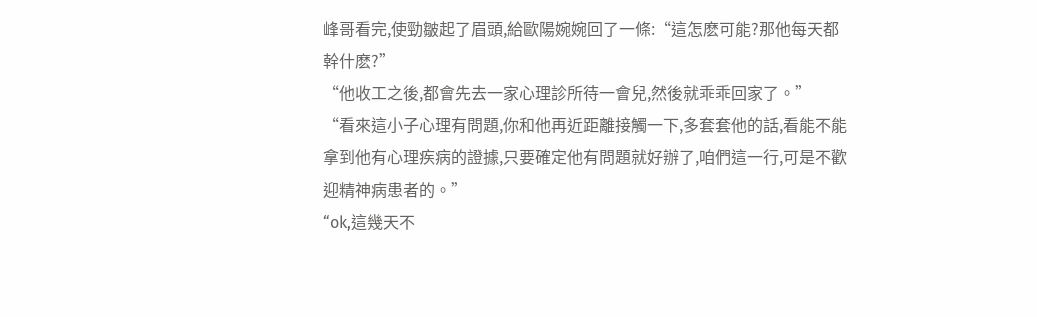峰哥看完,使勁皺起了眉頭,給歐陽婉婉回了一條:“這怎麽可能?那他每天都幹什麽?”
“他收工之後,都會先去一家心理診所待一會兒,然後就乖乖回家了。”
“看來這小子心理有問題,你和他再近距離接觸一下,多套套他的話,看能不能拿到他有心理疾病的證據,只要確定他有問題就好辦了,咱們這一行,可是不歡迎精神病患者的。”
“ok,這幾天不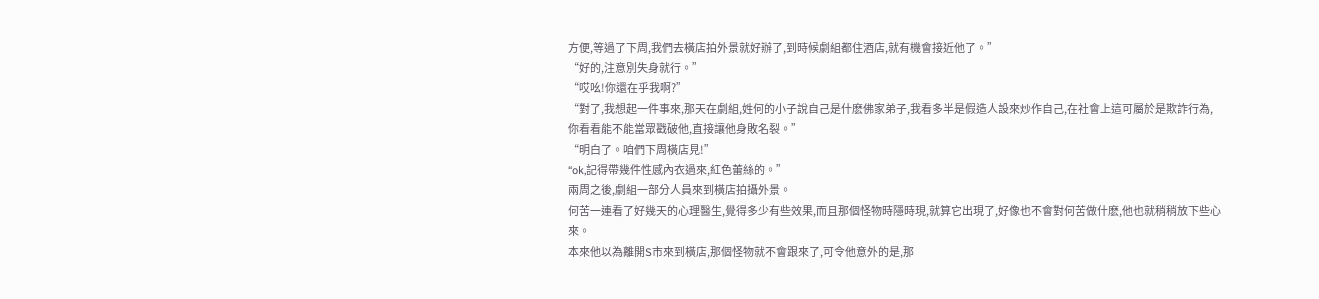方便,等過了下周,我們去橫店拍外景就好辦了,到時候劇組都住酒店,就有機會接近他了。”
“好的,注意別失身就行。”
“哎吆!你還在乎我啊?”
“對了,我想起一件事來,那天在劇組,姓何的小子說自己是什麽佛家弟子,我看多半是假造人設來炒作自己,在社會上這可屬於是欺詐行為,你看看能不能當眾戳破他,直接讓他身敗名裂。”
“明白了。咱們下周橫店見!”
“ok,記得帶幾件性感內衣過來,紅色蕾絲的。”
兩周之後,劇組一部分人員來到橫店拍攝外景。
何苦一連看了好幾天的心理醫生,覺得多少有些效果,而且那個怪物時隱時現,就算它出現了,好像也不會對何苦做什麽,他也就稍稍放下些心來。
本來他以為離開S市來到橫店,那個怪物就不會跟來了,可令他意外的是,那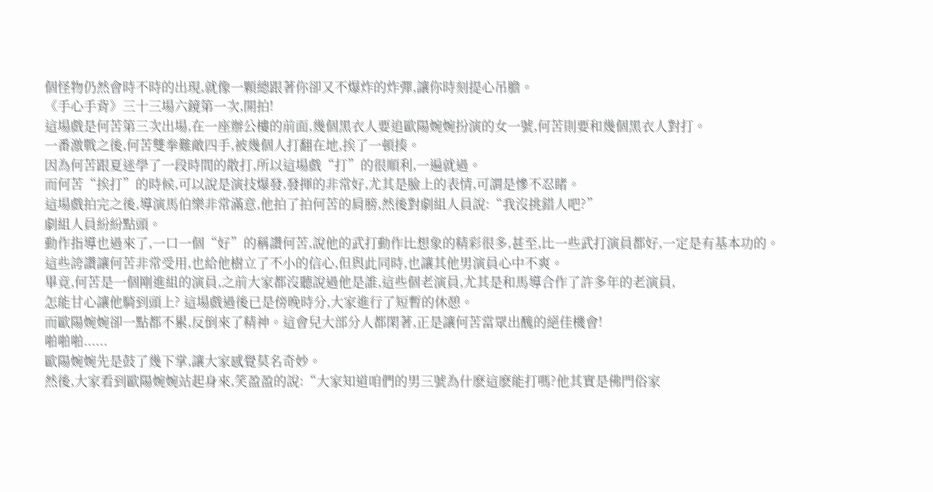個怪物仍然會時不時的出現,就像一顆總跟著你卻又不爆炸的炸彈,讓你時刻提心吊膽。
《手心手背》三十三場六鏡第一次,開拍!
這場戲是何苦第三次出場,在一座辦公樓的前面,幾個黑衣人要追歐陽婉婉扮演的女一號,何苦則要和幾個黑衣人對打。
一番激戰之後,何苦雙拳難敵四手,被幾個人打翻在地,挨了一頓揍。
因為何苦跟夏迷學了一段時間的散打,所以這場戲“打”的很順利,一遍就過。
而何苦“挨打”的時候,可以說是演技爆發,發揮的非常好,尤其是臉上的表情,可謂是慘不忍睹。
這場戲拍完之後,導演馬伯樂非常滿意,他拍了拍何苦的肩膀,然後對劇組人員說:“我沒挑錯人吧?”
劇組人員紛紛點頭。
動作指導也過來了,一口一個“好”的稱讚何苦,說他的武打動作比想象的精彩很多,甚至,比一些武打演員都好,一定是有基本功的。
這些誇讚讓何苦非常受用,也給他樹立了不小的信心,但與此同時,也讓其他男演員心中不爽。
畢竟,何苦是一個剛進組的演員,之前大家都沒聽說過他是誰,這些個老演員,尤其是和馬導合作了許多年的老演員,
怎能甘心讓他騎到頭上? 這場戲過後已是傍晚時分,大家進行了短暫的休憩。
而歐陽婉婉卻一點都不累,反倒來了精神。這會兒大部分人都閑著,正是讓何苦當眾出醜的絕佳機會!
啪啪啪......
歐陽婉婉先是鼓了幾下掌,讓大家感覺莫名奇妙。
然後,大家看到歐陽婉婉站起身來,笑盈盈的說:“大家知道咱們的男三號為什麽這麽能打嗎?他其實是佛門俗家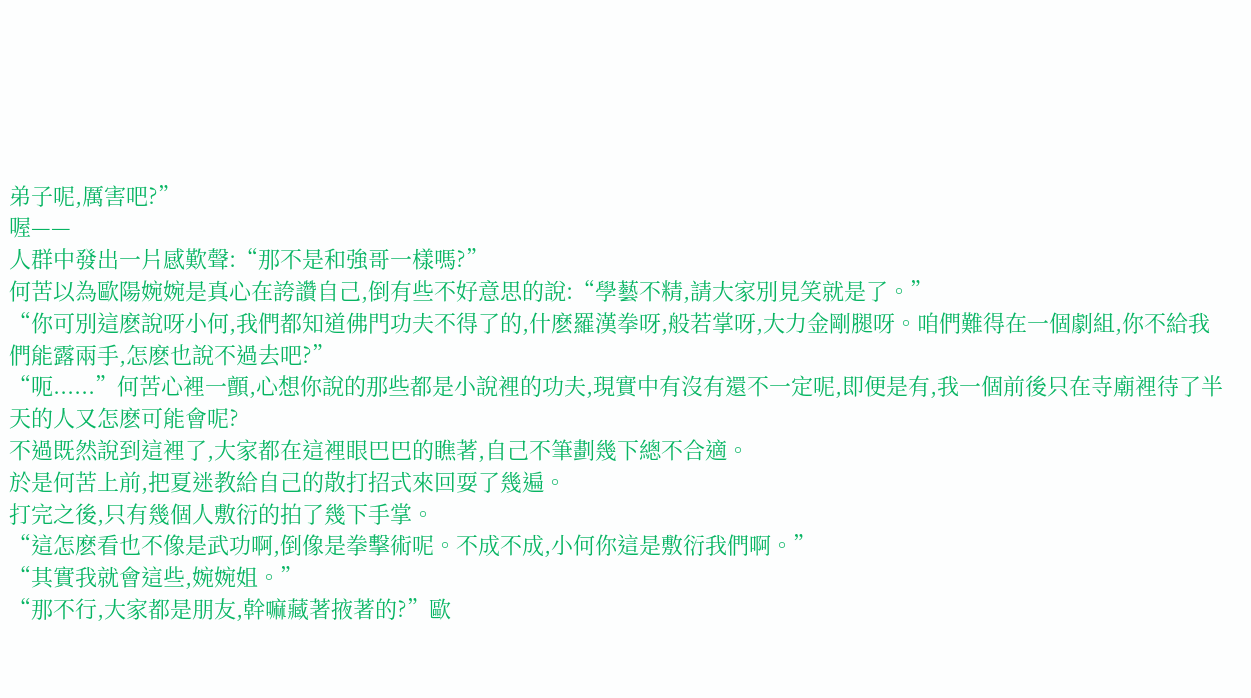弟子呢,厲害吧?”
喔——
人群中發出一片感歎聲:“那不是和強哥一樣嗎?”
何苦以為歐陽婉婉是真心在誇讚自己,倒有些不好意思的說:“學藝不精,請大家別見笑就是了。”
“你可別這麽說呀小何,我們都知道佛門功夫不得了的,什麽羅漢拳呀,般若掌呀,大力金剛腿呀。咱們難得在一個劇組,你不給我們能露兩手,怎麽也說不過去吧?”
“呃......”何苦心裡一顫,心想你說的那些都是小說裡的功夫,現實中有沒有還不一定呢,即便是有,我一個前後只在寺廟裡待了半天的人又怎麽可能會呢?
不過既然說到這裡了,大家都在這裡眼巴巴的瞧著,自己不筆劃幾下總不合適。
於是何苦上前,把夏迷教給自己的散打招式來回耍了幾遍。
打完之後,只有幾個人敷衍的拍了幾下手掌。
“這怎麽看也不像是武功啊,倒像是拳擊術呢。不成不成,小何你這是敷衍我們啊。”
“其實我就會這些,婉婉姐。”
“那不行,大家都是朋友,幹嘛藏著掖著的?”歐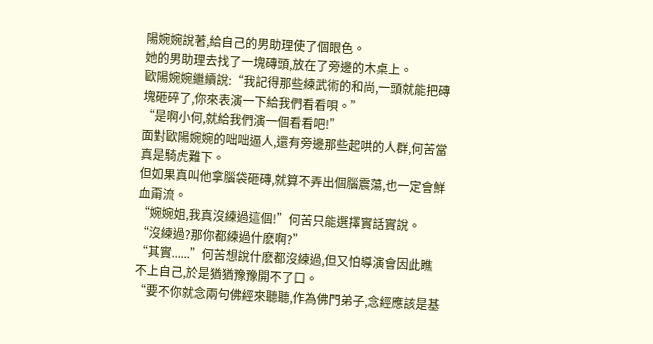陽婉婉說著,給自己的男助理使了個眼色。
她的男助理去找了一塊磚頭,放在了旁邊的木桌上。
歐陽婉婉繼續說:“我記得那些練武術的和尚,一頭就能把磚塊砸碎了,你來表演一下給我們看看唄。”
“是啊小何,就給我們演一個看看吧!”
面對歐陽婉婉的咄咄逼人,還有旁邊那些起哄的人群,何苦當真是騎虎難下。
但如果真叫他拿腦袋砸磚,就算不弄出個腦震蕩,也一定會鮮血甭流。
“婉婉姐,我真沒練過這個!”何苦只能選擇實話實說。
“沒練過?那你都練過什麽啊?”
“其實......”何苦想說什麽都沒練過,但又怕導演會因此瞧不上自己,於是猶猶豫豫開不了口。
“要不你就念兩句佛經來聽聽,作為佛門弟子,念經應該是基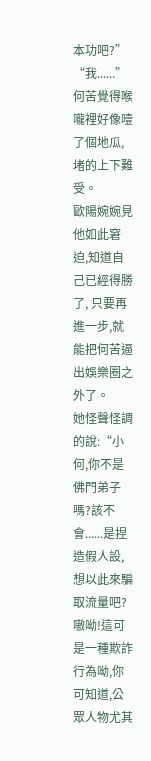本功吧?”
“我......”何苦覺得喉嚨裡好像噎了個地瓜,堵的上下難受。
歐陽婉婉見他如此窘迫,知道自己已經得勝了, 只要再進一步,就能把何苦逼出娛樂圈之外了。
她怪聲怪調的說:“小何,你不是佛門弟子嗎?該不會......是捏造假人設,想以此來騙取流量吧?嗷呦!這可是一種欺詐行為呦,你可知道,公眾人物尤其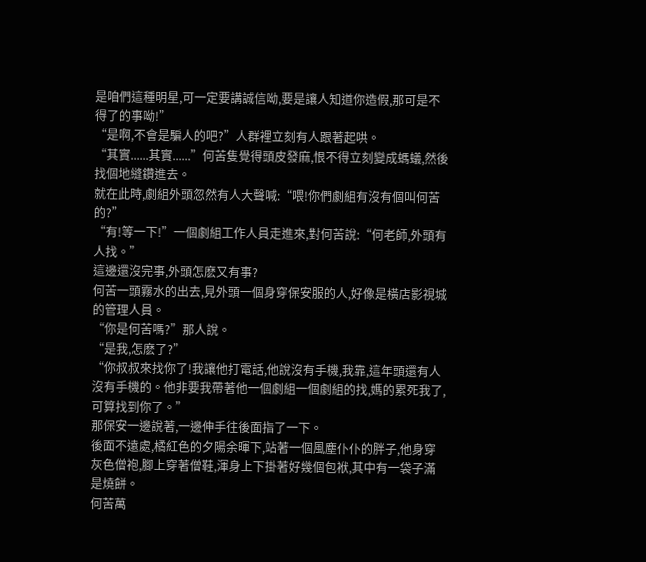是咱們這種明星,可一定要講誠信呦,要是讓人知道你造假,那可是不得了的事呦!”
“是啊,不會是騙人的吧?”人群裡立刻有人跟著起哄。
“其實......其實......”何苦隻覺得頭皮發麻,恨不得立刻變成螞蟻,然後找個地縫鑽進去。
就在此時,劇組外頭忽然有人大聲喊:“喂!你們劇組有沒有個叫何苦的?”
“有!等一下!”一個劇組工作人員走進來,對何苦說:“何老師,外頭有人找。”
這邊還沒完事,外頭怎麽又有事?
何苦一頭霧水的出去,見外頭一個身穿保安服的人,好像是橫店影視城的管理人員。
“你是何苦嗎?”那人說。
“是我,怎麽了?”
“你叔叔來找你了!我讓他打電話,他說沒有手機,我靠,這年頭還有人沒有手機的。他非要我帶著他一個劇組一個劇組的找,媽的累死我了,可算找到你了。”
那保安一邊說著,一邊伸手往後面指了一下。
後面不遠處,橘紅色的夕陽余暉下,站著一個風塵仆仆的胖子,他身穿灰色僧袍,腳上穿著僧鞋,渾身上下掛著好幾個包袱,其中有一袋子滿是燒餅。
何苦萬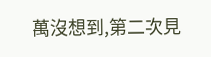萬沒想到,第二次見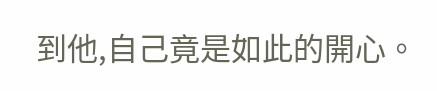到他,自己竟是如此的開心。